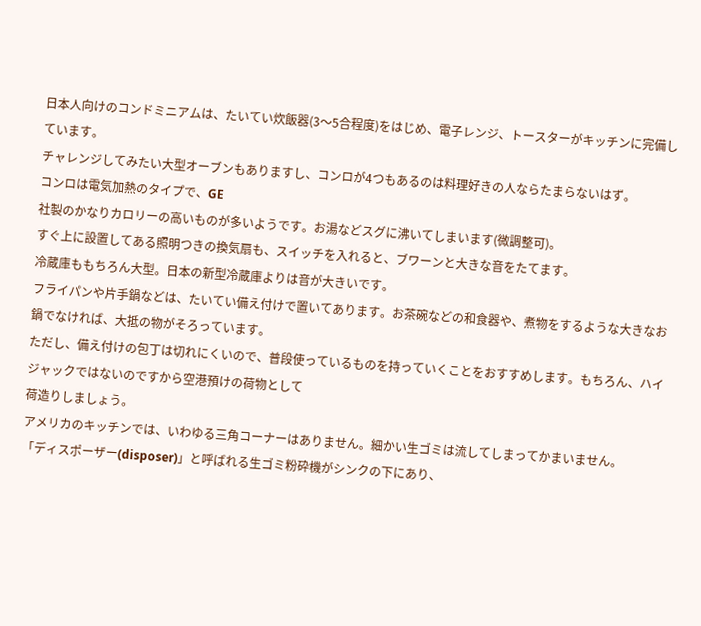日本人向けのコンドミニアムは、たいてい炊飯器(3〜5合程度)をはじめ、電子レンジ、トースターがキッチンに完備しています。
チャレンジしてみたい大型オーブンもありますし、コンロが4つもあるのは料理好きの人ならたまらないはず。
コンロは電気加熱のタイプで、GE
社製のかなりカロリーの高いものが多いようです。お湯などスグに沸いてしまいます(微調整可)。
すぐ上に設置してある照明つきの換気扇も、スイッチを入れると、ブワーンと大きな音をたてます。
冷蔵庫ももちろん大型。日本の新型冷蔵庫よりは音が大きいです。
フライパンや片手鍋などは、たいてい備え付けで置いてあります。お茶碗などの和食器や、煮物をするような大きなお鍋でなければ、大抵の物がそろっています。
ただし、備え付けの包丁は切れにくいので、普段使っているものを持っていくことをおすすめします。もちろん、ハイジャックではないのですから空港預けの荷物として
荷造りしましょう。
アメリカのキッチンでは、いわゆる三角コーナーはありません。細かい生ゴミは流してしまってかまいません。
「ディスポーザー(disposer)」と呼ばれる生ゴミ粉砕機がシンクの下にあり、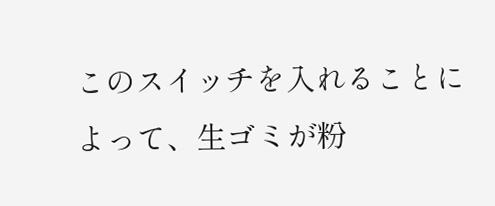このスイッチを入れることによって、生ゴミが粉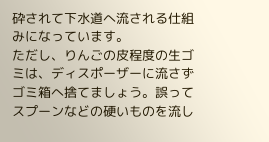砕されて下水道へ流される仕組みになっています。
ただし、りんごの皮程度の生ゴミは、ディスポーザーに流さずゴミ箱へ捨てましょう。誤ってスプーンなどの硬いものを流し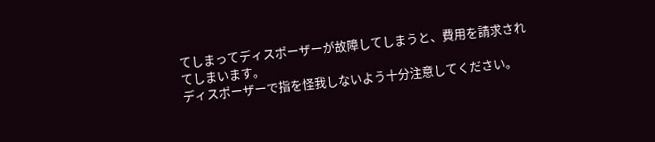てしまってディスポーザーが故障してしまうと、費用を請求されてしまいます。
ディスポーザーで指を怪我しないよう十分注意してください。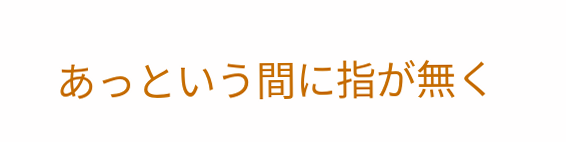あっという間に指が無く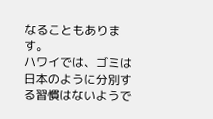なることもあります。
ハワイでは、ゴミは日本のように分別する習慣はないようで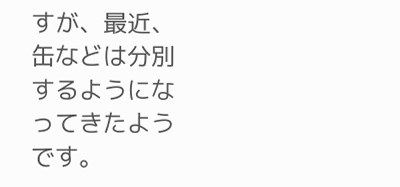すが、最近、缶などは分別するようになってきたようです。